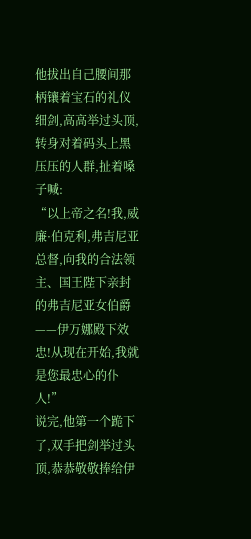他拔出自己腰间那柄镶着宝石的礼仪细剑,高高举过头顶,转身对着码头上黑压压的人群,扯着嗓子喊:
“以上帝之名!我,威廉·伯克利,弗吉尼亚总督,向我的合法领主、国王陛下亲封的弗吉尼亚女伯爵——伊万娜殿下效忠!从现在开始,我就是您最忠心的仆人!”
说完,他第一个跪下了,双手把剑举过头顶,恭恭敬敬捧给伊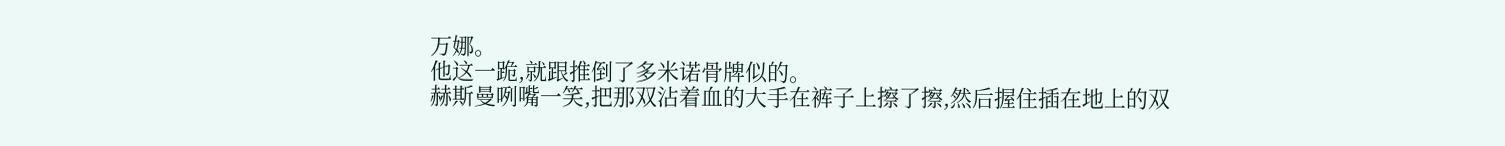万娜。
他这一跪,就跟推倒了多米诺骨牌似的。
赫斯曼咧嘴一笑,把那双沾着血的大手在裤子上擦了擦,然后握住插在地上的双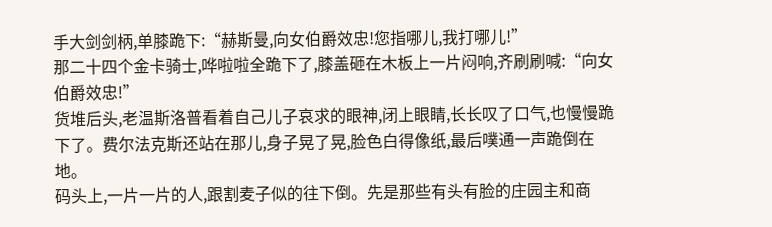手大剑剑柄,单膝跪下:“赫斯曼,向女伯爵效忠!您指哪儿,我打哪儿!”
那二十四个金卡骑士,哗啦啦全跪下了,膝盖砸在木板上一片闷响,齐刷刷喊:“向女伯爵效忠!”
货堆后头,老温斯洛普看着自己儿子哀求的眼神,闭上眼睛,长长叹了口气,也慢慢跪下了。费尔法克斯还站在那儿,身子晃了晃,脸色白得像纸,最后噗通一声跪倒在地。
码头上,一片一片的人,跟割麦子似的往下倒。先是那些有头有脸的庄园主和商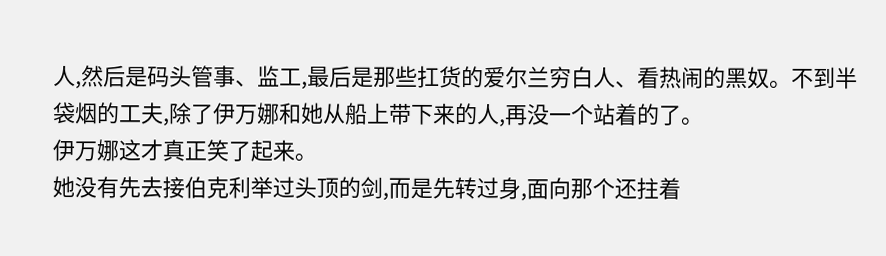人,然后是码头管事、监工,最后是那些扛货的爱尔兰穷白人、看热闹的黑奴。不到半袋烟的工夫,除了伊万娜和她从船上带下来的人,再没一个站着的了。
伊万娜这才真正笑了起来。
她没有先去接伯克利举过头顶的剑,而是先转过身,面向那个还拄着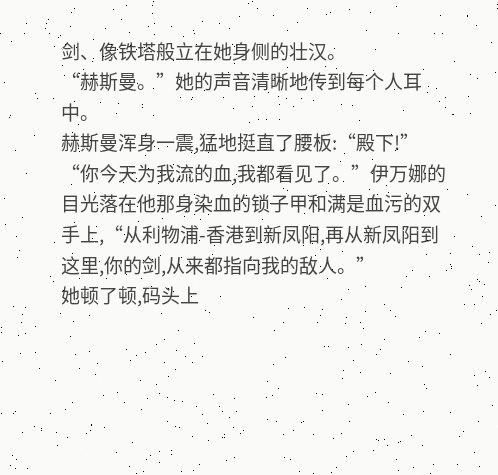剑、像铁塔般立在她身侧的壮汉。
“赫斯曼。”她的声音清晰地传到每个人耳中。
赫斯曼浑身一震,猛地挺直了腰板:“殿下!”
“你今天为我流的血,我都看见了。”伊万娜的目光落在他那身染血的锁子甲和满是血污的双手上,“从利物浦-香港到新凤阳,再从新凤阳到这里,你的剑,从来都指向我的敌人。”
她顿了顿,码头上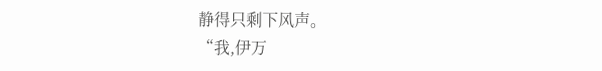静得只剩下风声。
“我,伊万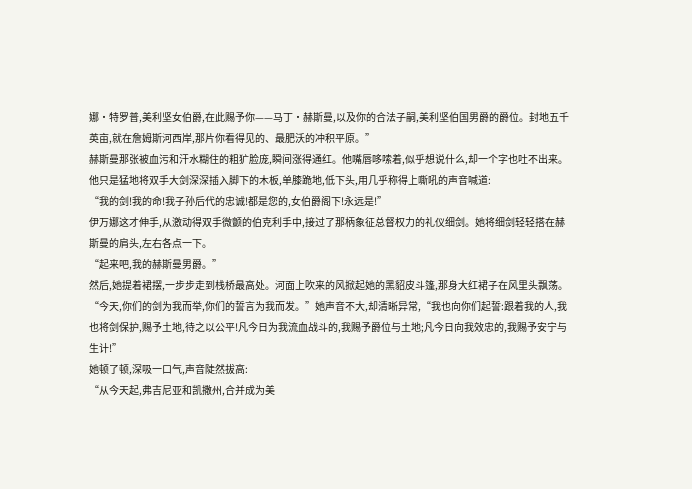娜·特罗普,美利坚女伯爵,在此赐予你——马丁·赫斯曼,以及你的合法子嗣,美利坚伯国男爵的爵位。封地五千英亩,就在詹姆斯河西岸,那片你看得见的、最肥沃的冲积平原。”
赫斯曼那张被血污和汗水糊住的粗犷脸庞,瞬间涨得通红。他嘴唇哆嗦着,似乎想说什么,却一个字也吐不出来。他只是猛地将双手大剑深深插入脚下的木板,单膝跪地,低下头,用几乎称得上嘶吼的声音喊道:
“我的剑!我的命!我子孙后代的忠诚!都是您的,女伯爵阁下!永远是!”
伊万娜这才伸手,从激动得双手微颤的伯克利手中,接过了那柄象征总督权力的礼仪细剑。她将细剑轻轻搭在赫斯曼的肩头,左右各点一下。
“起来吧,我的赫斯曼男爵。”
然后,她提着裙摆,一步步走到栈桥最高处。河面上吹来的风掀起她的黑貂皮斗篷,那身大红裙子在风里头飘荡。
“今天,你们的剑为我而举,你们的誓言为我而发。”她声音不大,却清晰异常,“我也向你们起誓:跟着我的人,我也将剑保护,赐予土地,待之以公平!凡今日为我流血战斗的,我赐予爵位与土地;凡今日向我效忠的,我赐予安宁与生计!”
她顿了顿,深吸一口气,声音陡然拔高:
“从今天起,弗吉尼亚和凯撒州,合并成为美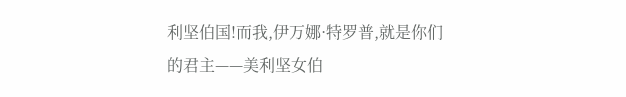利坚伯国!而我,伊万娜·特罗普,就是你们的君主——美利坚女伯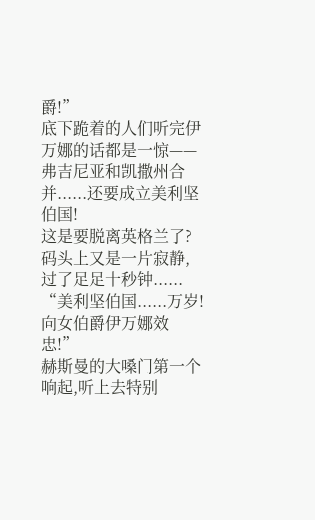爵!”
底下跪着的人们听完伊万娜的话都是一惊——弗吉尼亚和凯撒州合并......还要成立美利坚伯国!
这是要脱离英格兰了?
码头上又是一片寂静,过了足足十秒钟......
“美利坚伯国......万岁!向女伯爵伊万娜效忠!”
赫斯曼的大嗓门第一个响起,听上去特别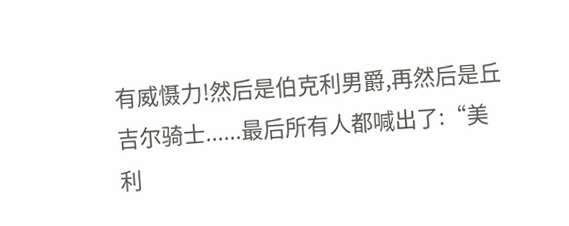有威慑力!然后是伯克利男爵,再然后是丘吉尔骑士......最后所有人都喊出了:“美利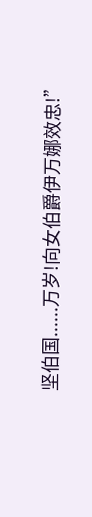坚伯国......万岁!向女伯爵伊万娜效忠!”